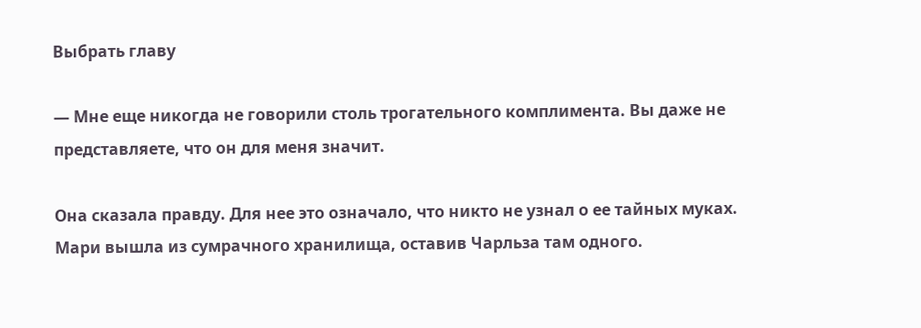Выбрать главу

— Мне еще никогда не говорили столь трогательного комплимента. Вы даже не представляете, что он для меня значит.

Она сказала правду. Для нее это означало, что никто не узнал о ее тайных муках. Мари вышла из сумрачного хранилища, оставив Чарльза там одного.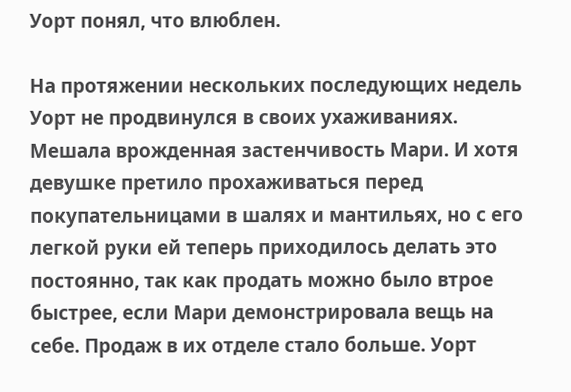Уорт понял, что влюблен.

На протяжении нескольких последующих недель Уорт не продвинулся в своих ухаживаниях. Мешала врожденная застенчивость Мари. И хотя девушке претило прохаживаться перед покупательницами в шалях и мантильях, но с его легкой руки ей теперь приходилось делать это постоянно, так как продать можно было втрое быстрее, если Мари демонстрировала вещь на себе. Продаж в их отделе стало больше. Уорт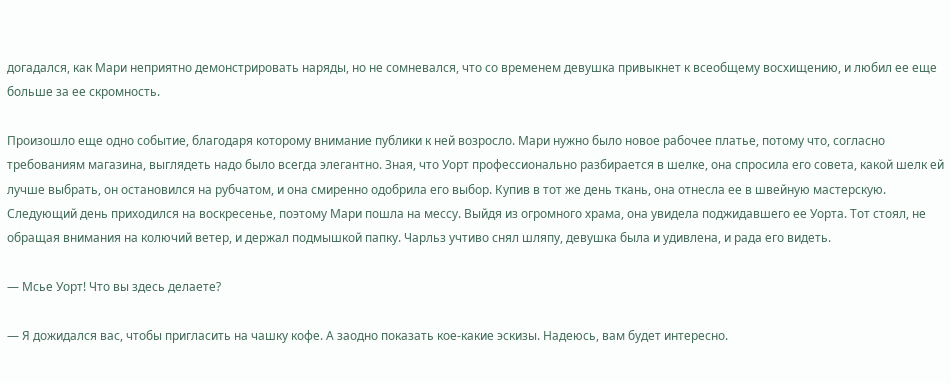догадался, как Мари неприятно демонстрировать наряды, но не сомневался, что со временем девушка привыкнет к всеобщему восхищению, и любил ее еще больше за ее скромность.

Произошло еще одно событие, благодаря которому внимание публики к ней возросло. Мари нужно было новое рабочее платье, потому что, согласно требованиям магазина, выглядеть надо было всегда элегантно. Зная, что Уорт профессионально разбирается в шелке, она спросила его совета, какой шелк ей лучше выбрать, он остановился на рубчатом, и она смиренно одобрила его выбор. Купив в тот же день ткань, она отнесла ее в швейную мастерскую. Следующий день приходился на воскресенье, поэтому Мари пошла на мессу. Выйдя из огромного храма, она увидела поджидавшего ее Уорта. Тот стоял, не обращая внимания на колючий ветер, и держал подмышкой папку. Чарльз учтиво снял шляпу, девушка была и удивлена, и рада его видеть.

— Мсье Уорт! Что вы здесь делаете?

— Я дожидался вас, чтобы пригласить на чашку кофе. А заодно показать кое-какие эскизы. Надеюсь, вам будет интересно.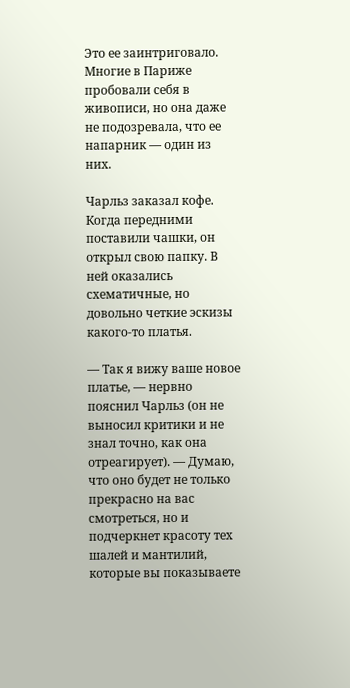Это ее заинтриговало. Многие в Париже пробовали себя в живописи, но она даже не подозревала, что ее напарник — один из них.

Чарльз заказал кофе. Когда передними поставили чашки, он открыл свою папку. В ней оказались схематичные, но довольно четкие эскизы какого-то платья.

— Так я вижу ваше новое платье, — нервно пояснил Чарльз (он не выносил критики и не знал точно, как она отреагирует). — Думаю, что оно будет не только прекрасно на вас смотреться, но и подчеркнет красоту тех шалей и мантилий, которые вы показываете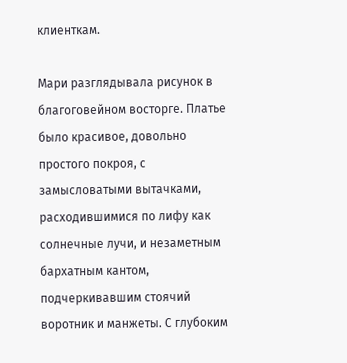клиенткам.

Мари разглядывала рисунок в благоговейном восторге. Платье было красивое, довольно простого покроя, с замысловатыми вытачками, расходившимися по лифу как солнечные лучи, и незаметным бархатным кантом, подчеркивавшим стоячий воротник и манжеты. С глубоким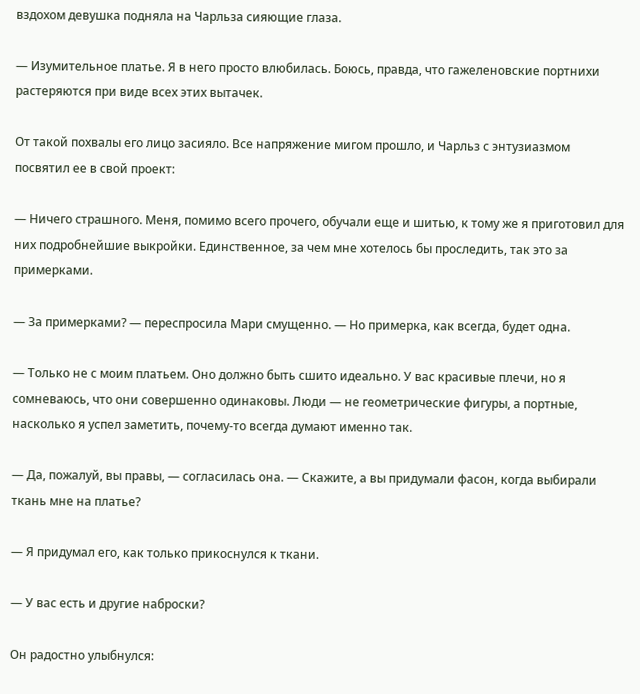вздохом девушка подняла на Чарльза сияющие глаза.

— Изумительное платье. Я в него просто влюбилась. Боюсь, правда, что гажеленовские портнихи растеряются при виде всех этих вытачек.

От такой похвалы его лицо засияло. Все напряжение мигом прошло, и Чарльз с энтузиазмом посвятил ее в свой проект:

— Ничего страшного. Меня, помимо всего прочего, обучали еще и шитью, к тому же я приготовил для них подробнейшие выкройки. Единственное, за чем мне хотелось бы проследить, так это за примерками.

— За примерками? — переспросила Мари смущенно. — Но примерка, как всегда, будет одна.

— Только не с моим платьем. Оно должно быть сшито идеально. У вас красивые плечи, но я сомневаюсь, что они совершенно одинаковы. Люди — не геометрические фигуры, а портные, насколько я успел заметить, почему-то всегда думают именно так.

— Да, пожалуй, вы правы, — согласилась она. — Скажите, а вы придумали фасон, когда выбирали ткань мне на платье?

— Я придумал его, как только прикоснулся к ткани.

— У вас есть и другие наброски?

Он радостно улыбнулся: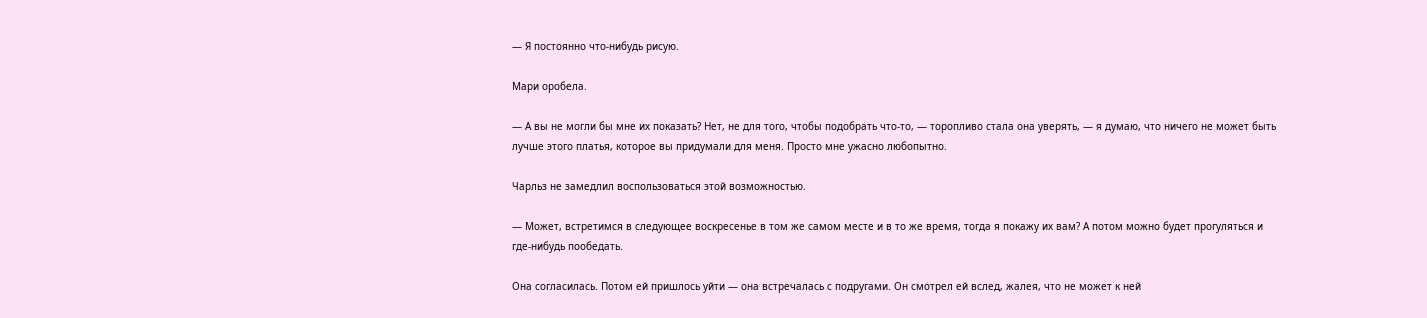— Я постоянно что-нибудь рисую.

Мари оробела.

— А вы не могли бы мне их показать? Нет, не для того, чтобы подобрать что-то, — торопливо стала она уверять, — я думаю, что ничего не может быть лучше этого платья, которое вы придумали для меня. Просто мне ужасно любопытно.

Чарльз не замедлил воспользоваться этой возможностью.

— Может, встретимся в следующее воскресенье в том же самом месте и в то же время, тогда я покажу их вам? А потом можно будет прогуляться и где-нибудь пообедать.

Она согласилась. Потом ей пришлось уйти — она встречалась с подругами. Он смотрел ей вслед, жалея, что не может к ней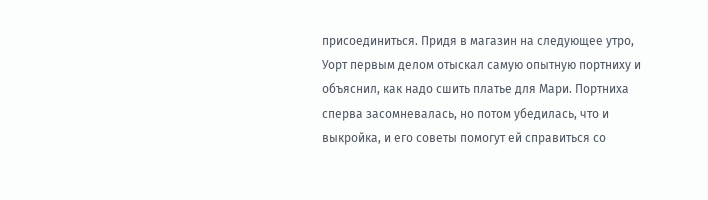присоединиться. Придя в магазин на следующее утро, Уорт первым делом отыскал самую опытную портниху и объяснил, как надо сшить платье для Мари. Портниха сперва засомневалась, но потом убедилась, что и выкройка, и его советы помогут ей справиться со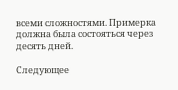всеми сложностями. Примерка должна была состояться через десять дней.

Следующее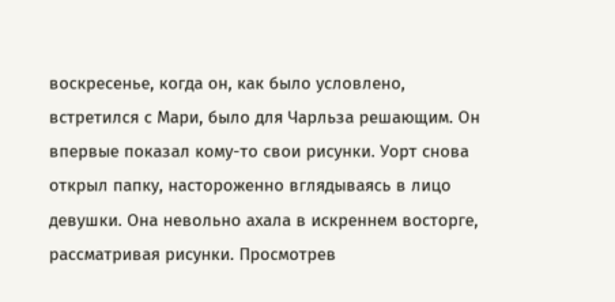воскресенье, когда он, как было условлено, встретился с Мари, было для Чарльза решающим. Он впервые показал кому-то свои рисунки. Уорт снова открыл папку, настороженно вглядываясь в лицо девушки. Она невольно ахала в искреннем восторге, рассматривая рисунки. Просмотрев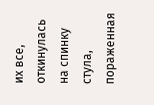их все, откинулась на спинку стула, пораженная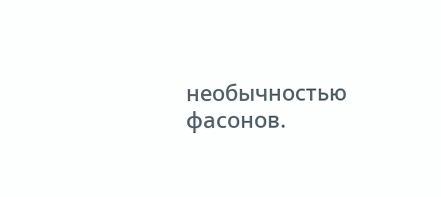необычностью фасонов.